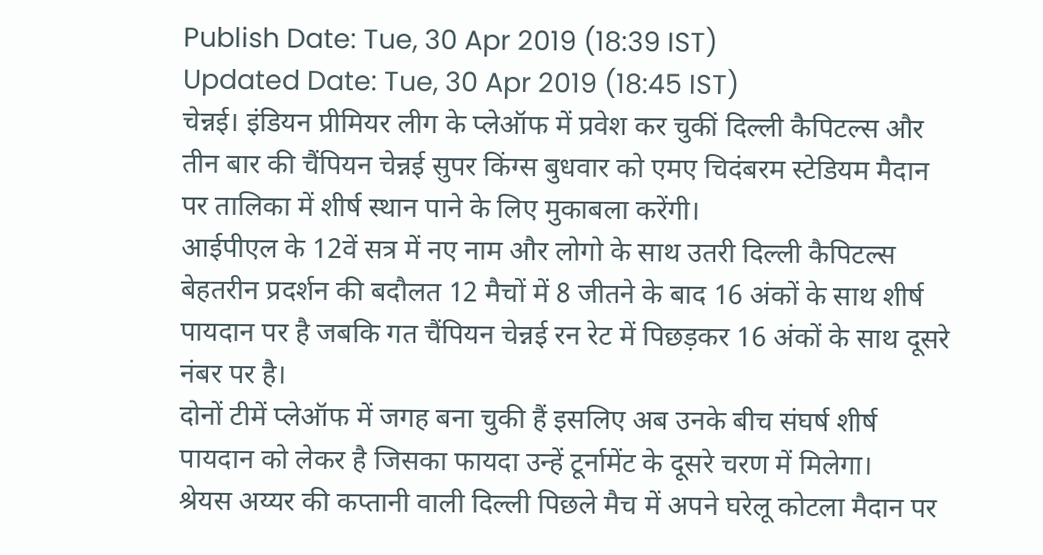Publish Date: Tue, 30 Apr 2019 (18:39 IST)
Updated Date: Tue, 30 Apr 2019 (18:45 IST)
चेन्नई। इंडियन प्रीमियर लीग के प्लेऑफ में प्रवेश कर चुकीं दिल्ली कैपिटल्स और तीन बार की चैंपियन चेन्नई सुपर किंग्स बुधवार को एमए चिदंबरम स्टेडियम मैदान पर तालिका में शीर्ष स्थान पाने के लिए मुकाबला करेंगी।
आईपीएल के 12वें सत्र में नए नाम और लोगो के साथ उतरी दिल्ली कैपिटल्स बेहतरीन प्रदर्शन की बदौलत 12 मैचों में 8 जीतने के बाद 16 अंकों के साथ शीर्ष पायदान पर है जबकि गत चैंपियन चेन्नई रन रेट में पिछड़कर 16 अंकों के साथ दूसरे नंबर पर है।
दोनों टीमें प्लेऑफ में जगह बना चुकी हैं इसलिए अब उनके बीच संघर्ष शीर्ष पायदान को लेकर है जिसका फायदा उन्हें टूर्नामेंट के दूसरे चरण में मिलेगा।
श्रेयस अय्यर की कप्तानी वाली दिल्ली पिछले मैच में अपने घरेलू कोटला मैदान पर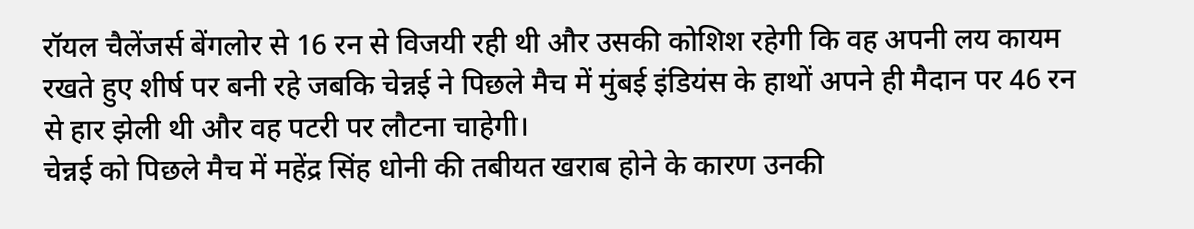रॉयल चैलेंजर्स बेंगलोर से 16 रन से विजयी रही थी और उसकी कोशिश रहेगी कि वह अपनी लय कायम रखते हुए शीर्ष पर बनी रहे जबकि चेन्नई ने पिछले मैच में मुंबई इंडियंस के हाथों अपने ही मैदान पर 46 रन से हार झेली थी और वह पटरी पर लौटना चाहेगी।
चेन्नई को पिछले मैच में महेंद्र सिंह धोनी की तबीयत खराब होने के कारण उनकी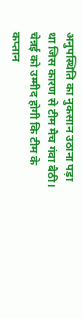अनुपस्थिति का नुकसान उठाना पड़ा था जिस कारण से टीम मैच गंवा बैठी।
चेन्नई को उम्मीद होगी कि टीम के कप्तान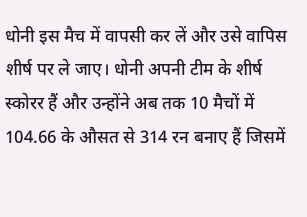धोनी इस मैच में वापसी कर लें और उसे वापिस शीर्ष पर ले जाए। धोनी अपनी टीम के शीर्ष स्कोरर हैं और उन्होंने अब तक 10 मैचों में 104.66 के औसत से 314 रन बनाए हैं जिसमें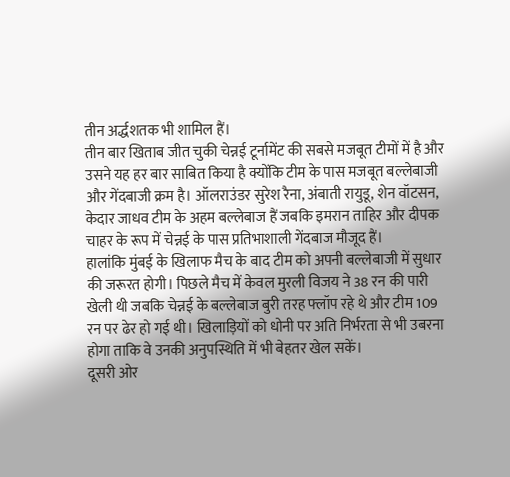तीन अर्द्धशतक भी शामिल हैं।
तीन बार खिताब जीत चुकी चेन्नई टूर्नामेंट की सबसे मजबूत टीमों में है और उसने यह हर बार साबित किया है क्योंकि टीम के पास मजबूत बल्लेबाजी और गेंदबाजी क्रम है। ऑलराउंडर सुरेश रैना, अंबाती रायुडू, शेन वॉटसन, केदार जाधव टीम के अहम बल्लेबाज हैं जबकि इमरान ताहिर और दीपक चाहर के रूप में चेन्नई के पास प्रतिभाशाली गेंदबाज मौजूद हैं।
हालांकि मुंबई के खिलाफ मैच के बाद टीम को अपनी बल्लेबाजी में सुधार की जरूरत होगी। पिछले मैच में केवल मुरली विजय ने 38 रन की पारी खेली थी जबकि चेन्नई के बल्लेबाज बुरी तरह फ्लॉप रहे थे और टीम 109 रन पर ढेर हो गई थी। खिलाड़ियों को धोनी पर अति निर्भरता से भी उबरना होगा ताकि वे उनकी अनुपस्थिति में भी बेहतर खेल सकें।
दूसरी ओर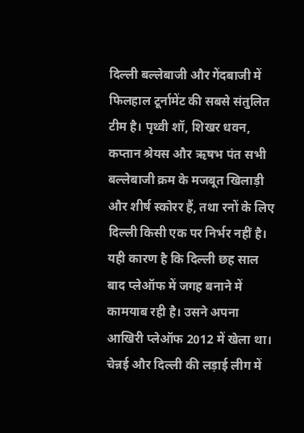दिल्ली बल्लेबाजी और गेंदबाजी में फिलहाल टूर्नामेंट की सबसे संतुलित टीम है। पृथ्वी शॉ, शिखर धवन, कप्तान श्रेयस और ऋषभ पंत सभी बल्लेबाजी क्रम के मजबूत खिलाड़ी और शीर्ष स्कोरर हैं, तथा रनों के लिए दिल्ली किसी एक पर निर्भर नहीं है। यही कारण है कि दिल्ली छह साल बाद प्लेऑफ में जगह बनाने में कामयाब रही है। उसने अपना आखिरी प्लेऑफ 2012 में खेला था।
चेन्नई और दिल्ली की लड़ाई लीग में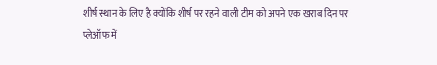शीर्ष स्थान के लिए है क्योंकि शीर्ष पर रहने वाली टीम को अपने एक खराब दिन पर प्लेऑफ में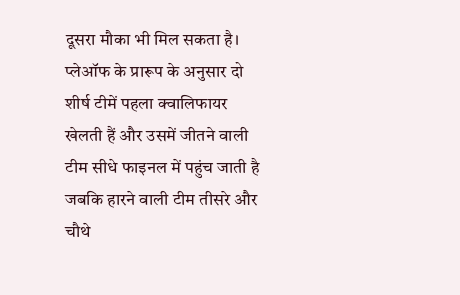दूसरा मौका भी मिल सकता है।
प्लेऑफ के प्रारूप के अनुसार दो शीर्ष टीमें पहला क्वालिफायर खेलती हैं और उसमें जीतने वाली टीम सीधे फाइनल में पहुंच जाती है जबकि हारने वाली टीम तीसरे और चौथे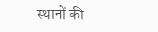स्थानों की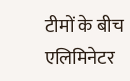टीमों के बीच एलिमिनेटर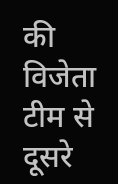की विजेता टीम से दूसरे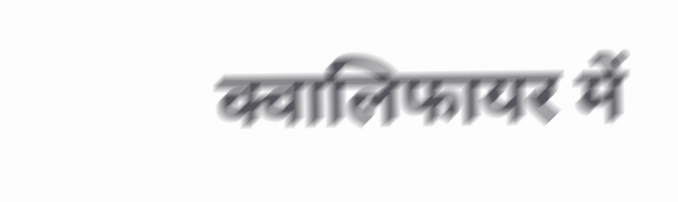क्वालिफायर में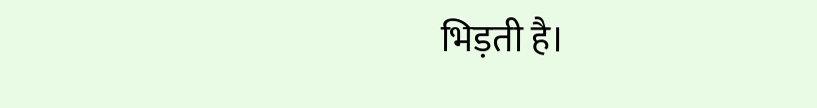भिड़ती है।